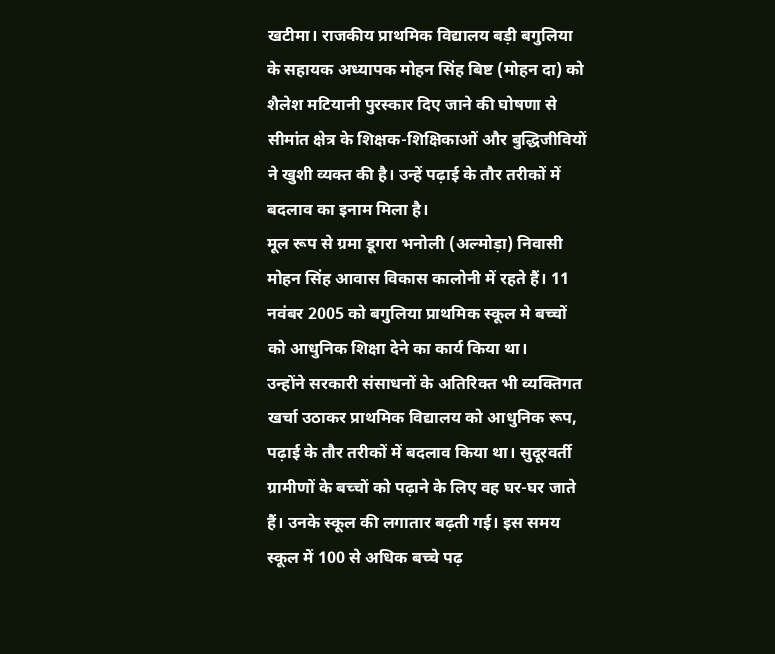खटीमा। राजकीय प्राथमिक विद्यालय बड़ी बगुलिया के सहायक अध्यापक मोहन सिंह बिष्ट (मोहन दा) को शैलेश मटियानी पुरस्कार दिए जाने की घोषणा से सीमांत क्षेत्र के शिक्षक-शिक्षिकाओं और बुद्धिजीवियों ने खुशी व्यक्त की है। उन्हें पढ़ाई के तौर तरीकों में बदलाव का इनाम मिला है।
मूल रूप से ग्रमा डूगरा भनोली (अल्मोड़ा) निवासी मोहन सिंह आवास विकास कालोनी में रहते हैं। 11 नवंबर 2005 को बगुलिया प्राथमिक स्कूल मे बच्चों को आधुनिक शिक्षा देने का कार्य किया था।
उन्होंने सरकारी संसाधनों के अतिरिक्त भी व्यक्तिगत खर्चा उठाकर प्राथमिक विद्यालय को आधुनिक रूप, पढ़ाई के तौर तरीकों में बदलाव किया था। सुदूरवर्ती ग्रामीणों के बच्चों को पढ़ाने के लिए वह घर-घर जाते हैं। उनके स्कूल की लगातार बढ़ती गई। इस समय स्कूल में 100 से अधिक बच्चे पढ़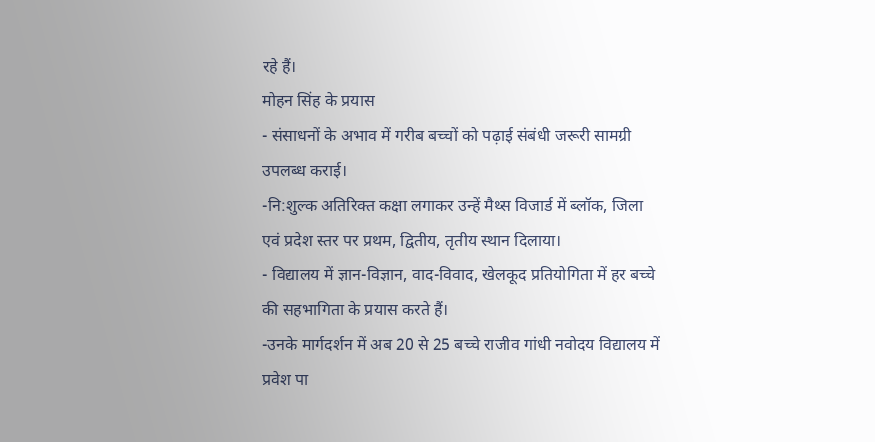रहे हैं।
मोहन सिंह के प्रयास
- संसाधनों के अभाव में गरीब बच्चों को पढ़ाई संबंधी जरूरी सामग्री उपलब्ध कराई।
-नि:शुल्क अतिरिक्त कक्षा लगाकर उन्हें मैथ्स विजार्ड में ब्लॉक, जिला एवं प्रदेश स्तर पर प्रथम, द्वितीय, तृतीय स्थान दिलाया।
- विद्यालय में ज्ञान-विज्ञान, वाद-विवाद, खेलकूद प्रतियोगिता में हर बच्चे की सहभागिता के प्रयास करते हैं।
-उनके मार्गदर्शन में अब 20 से 25 बच्चे राजीव गांधी नवोदय विद्यालय में प्रवेश पा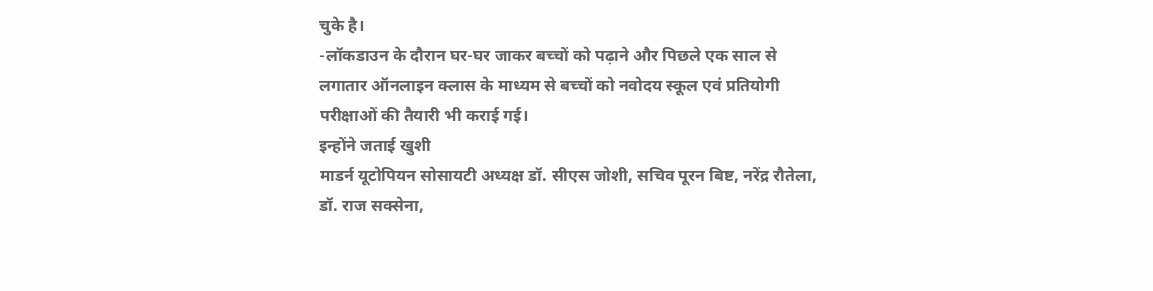चुके है।
-लॉकडाउन के दौरान घर-घर जाकर बच्चों को पढ़ाने और पिछले एक साल से लगातार ऑनलाइन क्लास के माध्यम से बच्चों को नवोदय स्कूल एवं प्रतियोगी परीक्षाओं की तैयारी भी कराई गई।
इन्होंने जताई खुशी
माडर्न यूटोपियन सोसायटी अध्यक्ष डॉ. सीएस जोशी, सचिव पूरन बिष्ट, नरेंद्र रौतेला, डॉ. राज सक्सेना,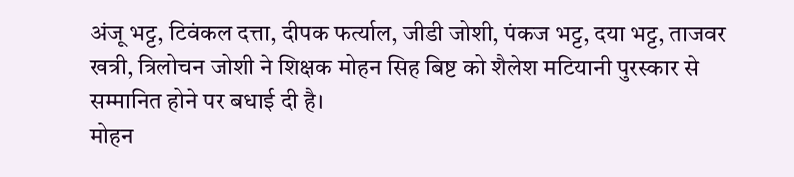अंजू भट्ट, टिवंकल दत्ता, दीपक फर्त्याल, जीडी जोशी, पंकज भट्ट, दया भट्ट, ताजवर खत्री, त्रिलोचन जोशी ने शिक्षक मोहन सिह बिष्ट को शैलेश मटियानी पुरस्कार से सम्मानित होने पर बधाई दी है।
मोहन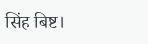सिंह बिष्ट।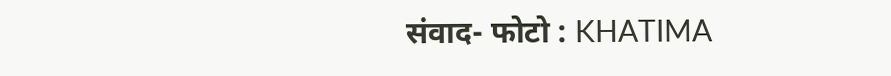संवाद- फोटो : KHATIMA